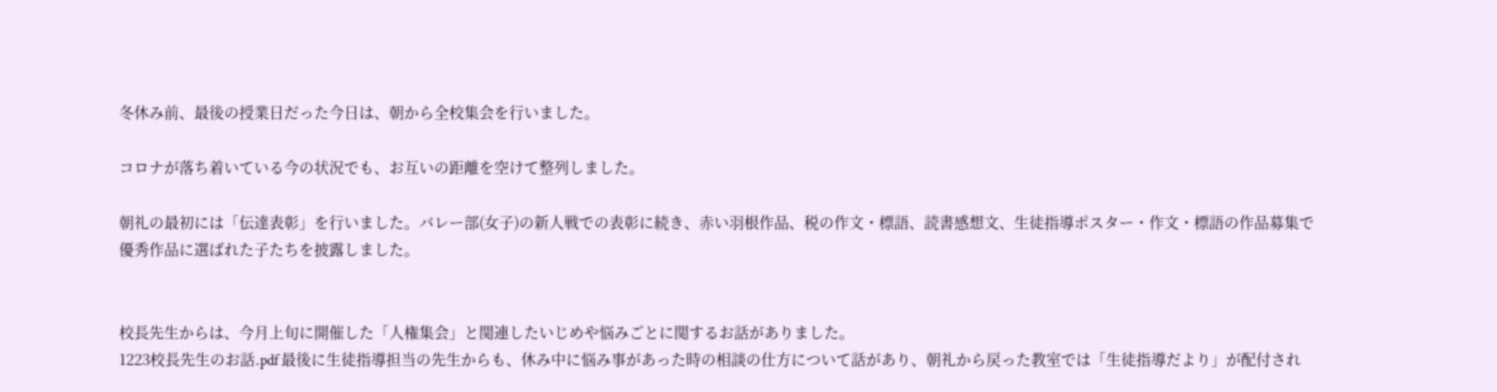冬休み前、最後の授業日だった今日は、朝から全校集会を行いました。

コロナが落ち着いている今の状況でも、お互いの距離を空けて整列しました。

朝礼の最初には「伝達表彰」を行いました。バレー部(女子)の新人戦での表彰に続き、赤い羽根作品、税の作文・標語、読書感想文、生徒指導ポスター・作文・標語の作品募集で優秀作品に選ばれた子たちを披露しました。


校長先生からは、今月上旬に開催した「人権集会」と関連したいじめや悩みごとに関するお話がありました。
1223校長先生のお話.pdf 最後に生徒指導担当の先生からも、休み中に悩み事があった時の相談の仕方について話があり、朝礼から戻った教室では「生徒指導だより」が配付され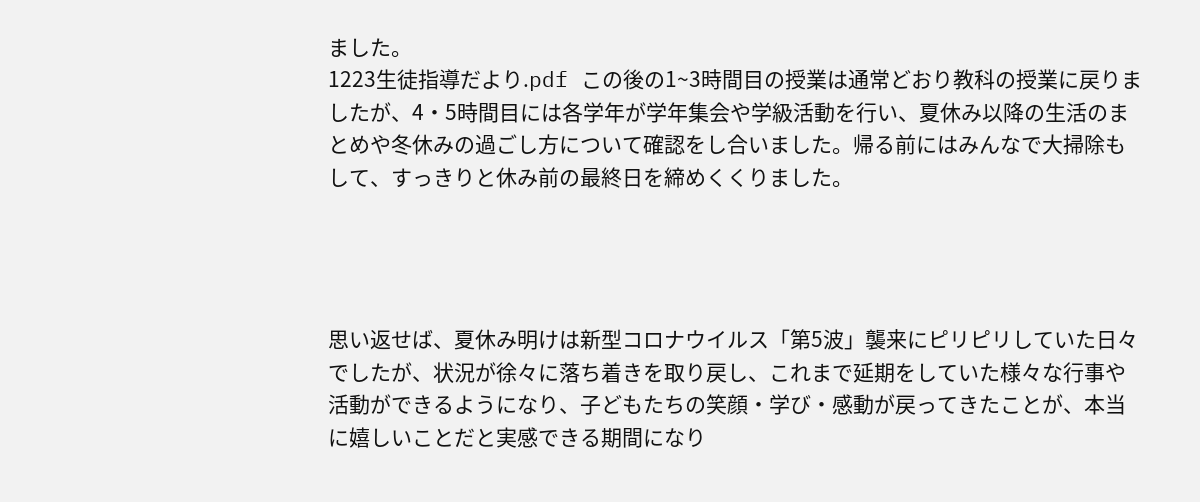ました。
1223生徒指導だより.pdf この後の1~3時間目の授業は通常どおり教科の授業に戻りましたが、4・5時間目には各学年が学年集会や学級活動を行い、夏休み以降の生活のまとめや冬休みの過ごし方について確認をし合いました。帰る前にはみんなで大掃除もして、すっきりと休み前の最終日を締めくくりました。




思い返せば、夏休み明けは新型コロナウイルス「第5波」襲来にピリピリしていた日々でしたが、状況が徐々に落ち着きを取り戻し、これまで延期をしていた様々な行事や活動ができるようになり、子どもたちの笑顔・学び・感動が戻ってきたことが、本当に嬉しいことだと実感できる期間になり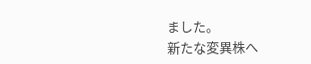ました。
新たな変異株へ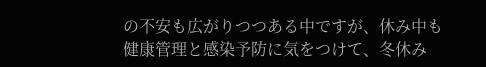の不安も広がりつつある中ですが、休み中も健康管理と感染予防に気をつけて、冬休み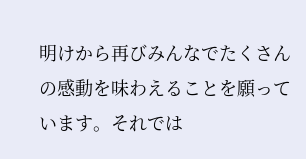明けから再びみんなでたくさんの感動を味わえることを願っています。それでは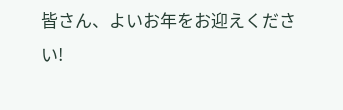皆さん、よいお年をお迎えください!